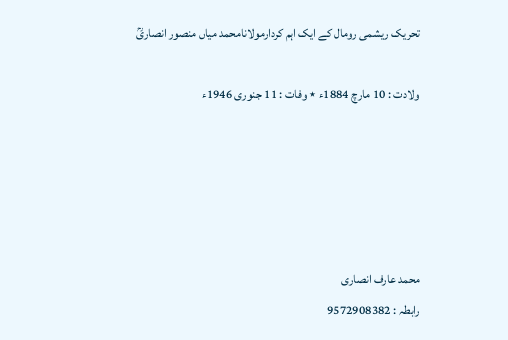تحریک ریشمی رومال کے ایک اہم کردارمولانامحمد میاں منصور انصاریؒ

ولادت : 10 مارچ 1884ء ٭ وفات : 11 جنوری 1946ء





محمد عارف انصاری
رابطہ : 9572908382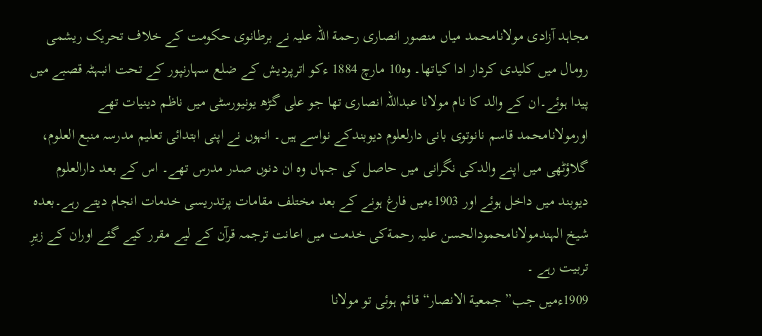مجاہد آزادی مولانامحمد میاں منصور انصاری رحمة اللہ علیہ نے برطانوی حکومت کے خلاف تحریک ریشمی رومال میں کلیدی کردار ادا کیاتھا۔ وہ10 مارچ 1884 ءکو اترپردیش کے ضلع سہارنپور کے تحت انبہٹہ قصبے میں پیدا ہوئے۔ان کے والد کا نام مولانا عبداللہ انصاری تھا جو علی گڑھ یونیورسٹی میں ناظم دینیات تھے اورمولانامحمد قاسم نانوتوی بانی دارلعلوم دیوبندکے نواسے ہیں۔ انہوں نے اپنی ابتدائی تعلیم مدرسہ منبع العلوم، گلاؤٹھی میں اپنے والدکی نگرانی میں حاصل کی جہاں وہ ان دنوں صدر مدرس تھے۔ اس کے بعد دارالعلوم دیوبند میں داخل ہوئے اور 1903ءمیں فارغ ہونے کے بعد مختلف مقامات پرتدریسی خدمات انجام دیتے رہے۔بعدہ شیخ الہندمولانامحمودالحسن علیہ رحمةکی خدمت میں اعانت ترجمہ قرآن کے لیے مقرر کیے گئے اوران کے زیرِ تربیت رہے ۔
1909ءمیں جب” جمعیة الانصار“ قائم ہوئی تو مولانا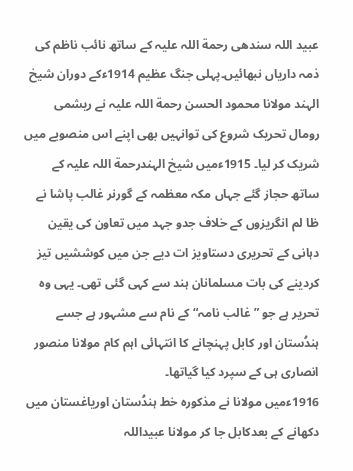عبید اللہ سندھی رحمة اللہ علیہ کے ساتھ نائب ناظم کی ذمہ داریاں نبھائیں۔پہلی جنگ عظیم 1914ءکے دوران شیخ الہند مولانا محمود الحسن رحمة اللہ علیہ نے ریشمی رومال تحریک شروع کی توانہیں بھی اپنے اس منصوبے میں شریک کر لیا۔ 1915ءمیں شیخ الہندرحمة اللہ علیہ کے ساتھ حجاز گئے جہاں مکہ معظمہ کے گورنر غالب پاشا نے ظا لم انگریزوں کے خلاف جدو جہد میں تعاون کی یقین دہانی کے تحریری دستاویز ات دیے جن میں کوششیں تیز کردینے کی بات مسلمانان ہند سے کہی گئی تھی۔ یہی وہ تحریر ہے جو ” غالب نامہ“ کے نام سے مشہور ہے جسے ہندُستان اور کابل پہنچانے کا انتہائی اہم کام مولانا منصور انصاری ہی کے سپرد کیا گیاتھا۔
1916ءمیں مولانا نے مذکورہ خط ہندُستان اوریاغستان میں دکھانے کے بعدکابل جا کر مولانا عبیداللہ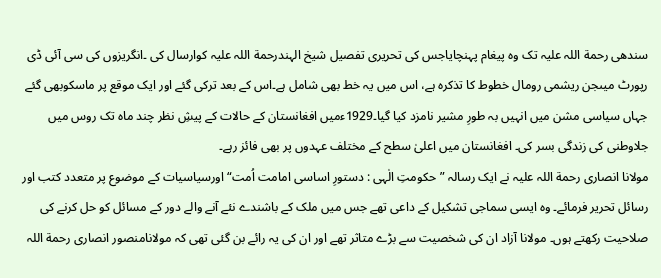سندھی رحمة اللہ علیہ تک وہ پیغام پہنچایاجس کی تحریری تفصیل شیخ الہندرحمة اللہ علیہ کوارسال کی ۔انگریزوں کی سی آئی ڈی رپورٹ میںجن ریشمی رومال خطوط کا تذکرہ ہے، اس میں یہ خط بھی شامل ہے۔اس کے بعد ترکی گئے اور ایک موقع پر ماسکوبھی گئے جہاں سیاسی مشن میں انہیں بہ طورِ مشیر نامزد کیا گیا۔1929ءمیں افغانستان کے حالات کے پیشِ نظر چند ماہ تک روس میں جلاوطنی کی زندگی بسر کی۔ افغانستان میں اعلیٰ سطح کے مختلف عہدوں پر بھی فائز رہے۔
مولانا انصاری رحمة اللہ علیہ نے ایک رسالہ ”حکومتِ الٰہی : دستورِ اساسی امامت اُمت“ اورسیاسیات کے موضوع پر متعدد کتب اور رسائل تحریر فرمائے۔ وہ ایسی سماجی تشکیل کے داعی تھے جس میں ملک کے باشندے نئے آنے والے دور کے مسائل کو حل کرنے کی صلاحیت رکھتے ہوں۔ مولانا آزاد ان کی شخصیت سے بڑے متاثر تھے اور ان کی یہ رائے بن گئی تھی کہ مولانامنصور انصاری رحمة اللہ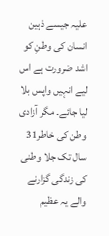علیہ جیسے ذہین انسان کی وطنِ کو اشد ضرورت ہے اس لیے انہیں واپس بلا لیا جائے۔ مگر آزادی وطن کی خاطر31 سال تک جلا وطنی کی زندگی گزارنے والے یہ عظیم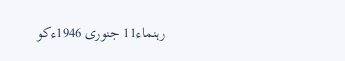رہنماء11 جنوری 1946ءکو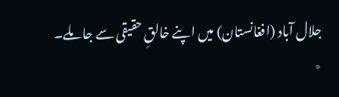جلال آباد (افغانستان) میں اپنے خالقِ حقیقی سے جا ملے۔
٭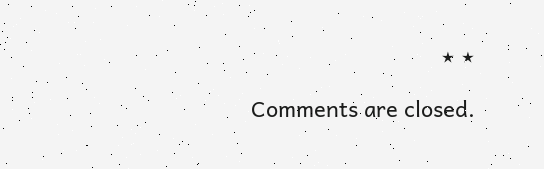٭ ٭

Comments are closed.